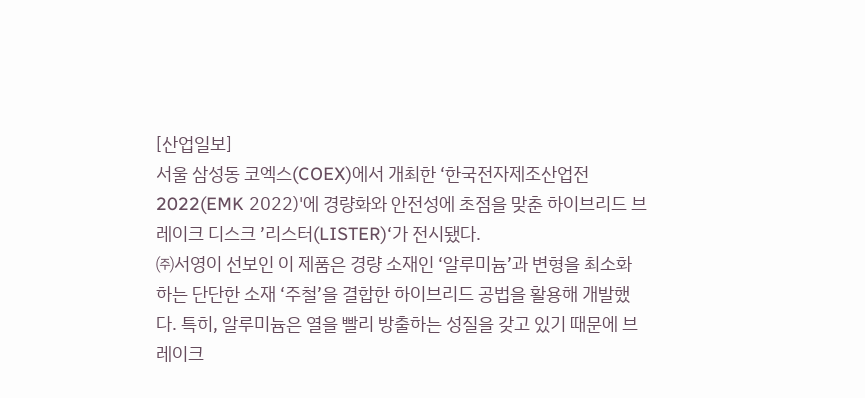[산업일보]
서울 삼성동 코엑스(COEX)에서 개최한 ‘한국전자제조산업전 2022(EMK 2022)'에 경량화와 안전성에 초점을 맞춘 하이브리드 브레이크 디스크 ’리스터(LISTER)‘가 전시됐다.
㈜서영이 선보인 이 제품은 경량 소재인 ‘알루미늄’과 변형을 최소화하는 단단한 소재 ‘주철’을 결합한 하이브리드 공법을 활용해 개발했다. 특히, 알루미늄은 열을 빨리 방출하는 성질을 갖고 있기 때문에 브레이크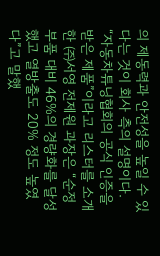의 제동력과 안전성을 높일 수 있다는 것이 회사 측의 설명이다.
“자동차튜닝협회의 공식 인증을 받은 제품”이라고 리스터를 소개한 ㈜서영 전제원 과장은 “순정부품 대비 46%의 경량화를 달성했고 열방출도 20% 정도 높였다”고 말했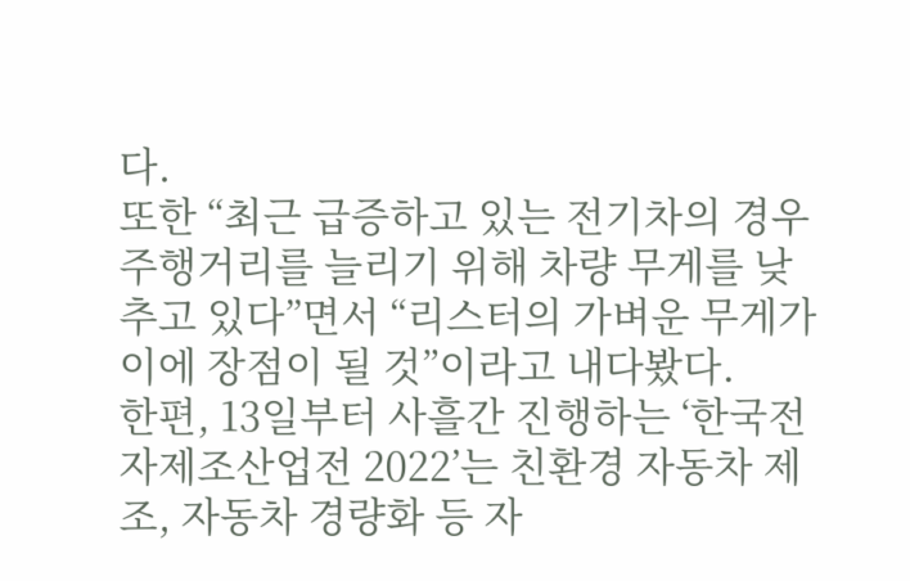다.
또한 “최근 급증하고 있는 전기차의 경우 주행거리를 늘리기 위해 차량 무게를 낮추고 있다”면서 “리스터의 가벼운 무게가 이에 장점이 될 것”이라고 내다봤다.
한편, 13일부터 사흘간 진행하는 ‘한국전자제조산업전 2022’는 친환경 자동차 제조, 자동차 경량화 등 자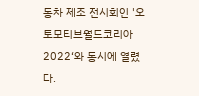동차 제조 전시회인 '오토모티브월드코리아 2022‘와 동시에 열렸다.